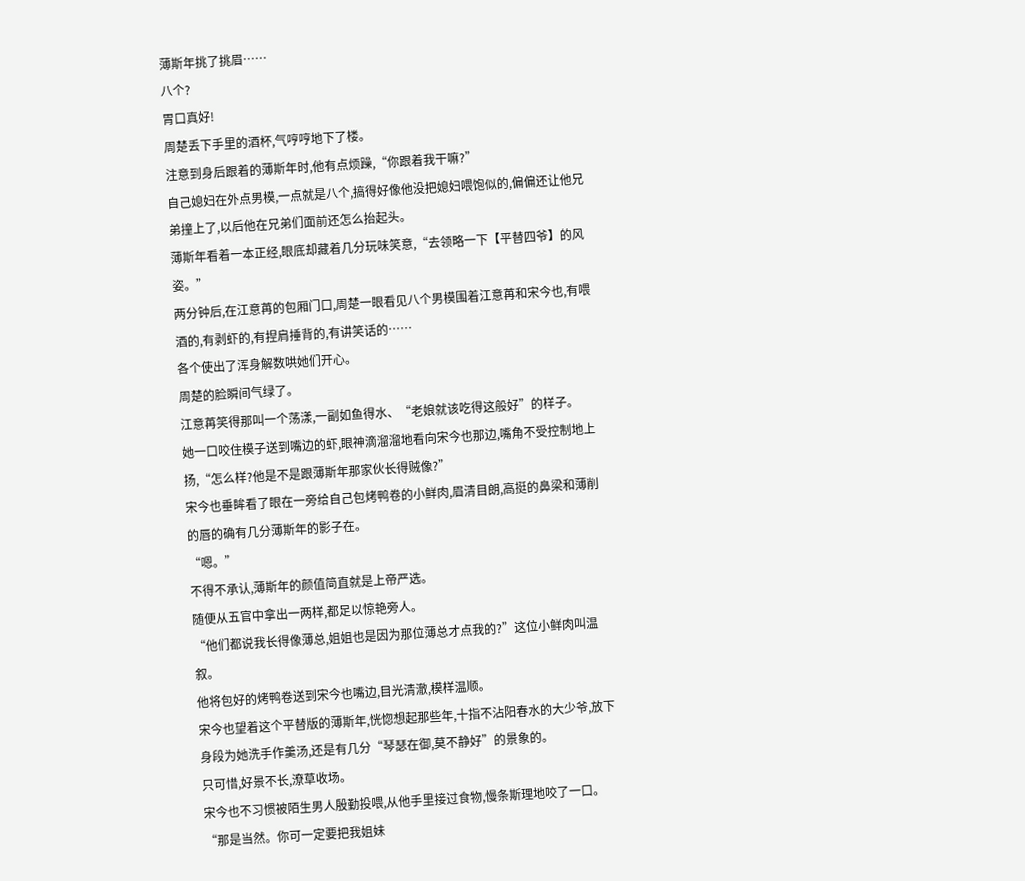薄斯年挑了挑眉……
八个?
胃口真好!
周楚丢下手里的酒杯,气哼哼地下了楼。
注意到身后跟着的薄斯年时,他有点烦躁,“你跟着我干嘛?”
自己媳妇在外点男模,一点就是八个,搞得好像他没把媳妇喂饱似的,偏偏还让他兄弟撞上了,以后他在兄弟们面前还怎么抬起头。
薄斯年看着一本正经,眼底却藏着几分玩味笑意,“去领略一下【平替四爷】的风姿。”
两分钟后,在江意苒的包厢门口,周楚一眼看见八个男模围着江意苒和宋今也,有喂酒的,有剥虾的,有捏肩捶背的,有讲笑话的……
各个使出了浑身解数哄她们开心。
周楚的脸瞬间气绿了。
江意苒笑得那叫一个荡漾,一副如鱼得水、“老娘就该吃得这般好”的样子。
她一口咬住模子送到嘴边的虾,眼神滴溜溜地看向宋今也那边,嘴角不受控制地上扬,“怎么样?他是不是跟薄斯年那家伙长得贼像?”
宋今也垂眸看了眼在一旁给自己包烤鸭卷的小鲜肉,眉清目朗,高挺的鼻梁和薄削的唇的确有几分薄斯年的影子在。
“嗯。”
不得不承认,薄斯年的颜值简直就是上帝严选。
随便从五官中拿出一两样,都足以惊艳旁人。
“他们都说我长得像薄总,姐姐也是因为那位薄总才点我的?”这位小鲜肉叫温叙。
他将包好的烤鸭卷送到宋今也嘴边,目光清澈,模样温顺。
宋今也望着这个平替版的薄斯年,恍惚想起那些年,十指不沾阳春水的大少爷,放下身段为她洗手作羹汤,还是有几分“琴瑟在御,莫不静好”的景象的。
只可惜,好景不长,潦草收场。
宋今也不习惯被陌生男人殷勤投喂,从他手里接过食物,慢条斯理地咬了一口。
“那是当然。你可一定要把我姐妹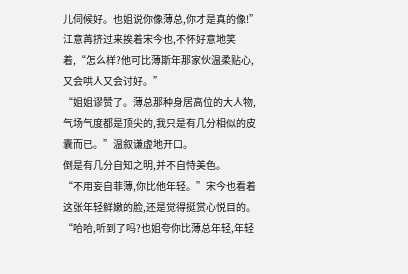儿伺候好。也姐说你像薄总,你才是真的像!”江意苒挤过来挨着宋今也,不怀好意地笑着,“怎么样?他可比薄斯年那家伙温柔贴心,又会哄人又会讨好。”
“姐姐谬赞了。薄总那种身居高位的大人物,气场气度都是顶尖的,我只是有几分相似的皮囊而已。”温叙谦虚地开口。
倒是有几分自知之明,并不自恃美色。
“不用妄自菲薄,你比他年轻。”宋今也看着这张年轻鲜嫩的脸,还是觉得挺赏心悦目的。
“哈哈,听到了吗?也姐夸你比薄总年轻,年轻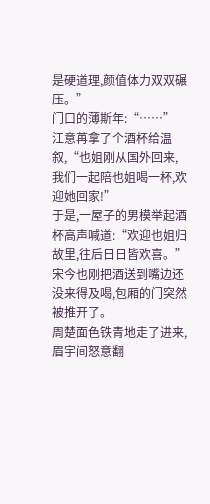是硬道理,颜值体力双双碾压。”
门口的薄斯年:“……”
江意苒拿了个酒杯给温叙,“也姐刚从国外回来,我们一起陪也姐喝一杯,欢迎她回家!”
于是,一屋子的男模举起酒杯高声喊道:“欢迎也姐归故里,往后日日皆欢喜。”
宋今也刚把酒送到嘴边还没来得及喝,包厢的门突然被推开了。
周楚面色铁青地走了进来,眉宇间怒意翻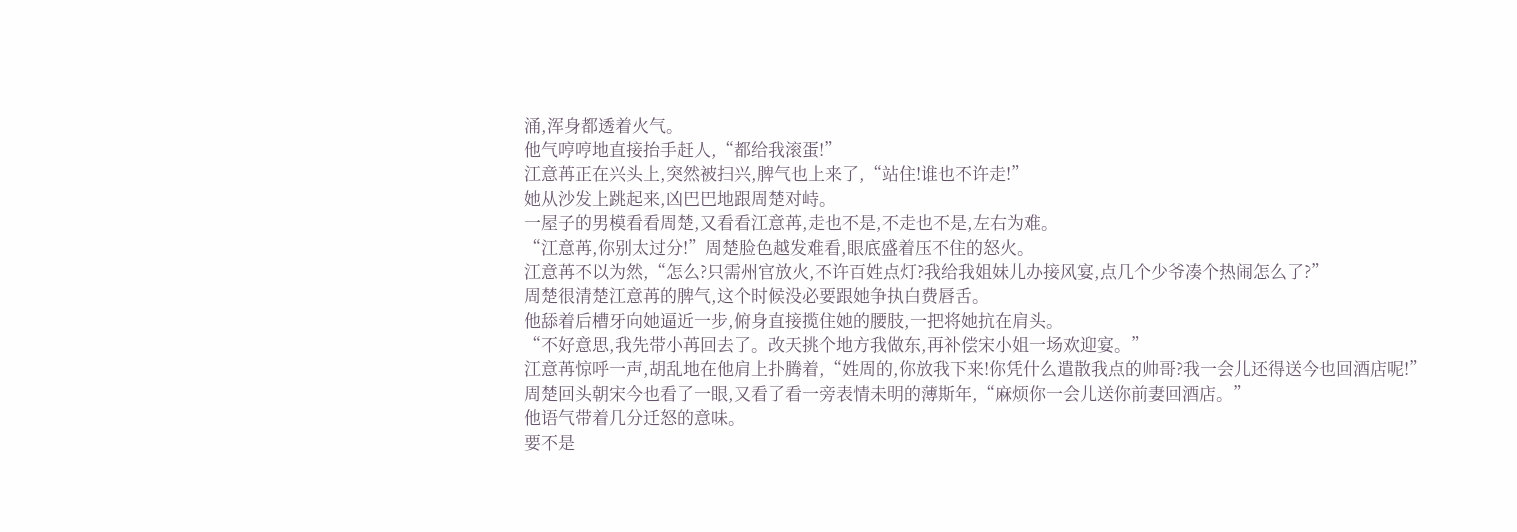涌,浑身都透着火气。
他气哼哼地直接抬手赶人,“都给我滚蛋!”
江意苒正在兴头上,突然被扫兴,脾气也上来了,“站住!谁也不许走!”
她从沙发上跳起来,凶巴巴地跟周楚对峙。
一屋子的男模看看周楚,又看看江意苒,走也不是,不走也不是,左右为难。
“江意苒,你别太过分!”周楚脸色越发难看,眼底盛着压不住的怒火。
江意苒不以为然,“怎么?只需州官放火,不许百姓点灯?我给我姐妹儿办接风宴,点几个少爷凑个热闹怎么了?”
周楚很清楚江意苒的脾气,这个时候没必要跟她争执白费唇舌。
他舔着后槽牙向她逼近一步,俯身直接揽住她的腰肢,一把将她抗在肩头。
“不好意思,我先带小苒回去了。改天挑个地方我做东,再补偿宋小姐一场欢迎宴。”
江意苒惊呼一声,胡乱地在他肩上扑腾着,“姓周的,你放我下来!你凭什么遣散我点的帅哥?我一会儿还得送今也回酒店呢!”
周楚回头朝宋今也看了一眼,又看了看一旁表情未明的薄斯年,“麻烦你一会儿送你前妻回酒店。”
他语气带着几分迁怒的意味。
要不是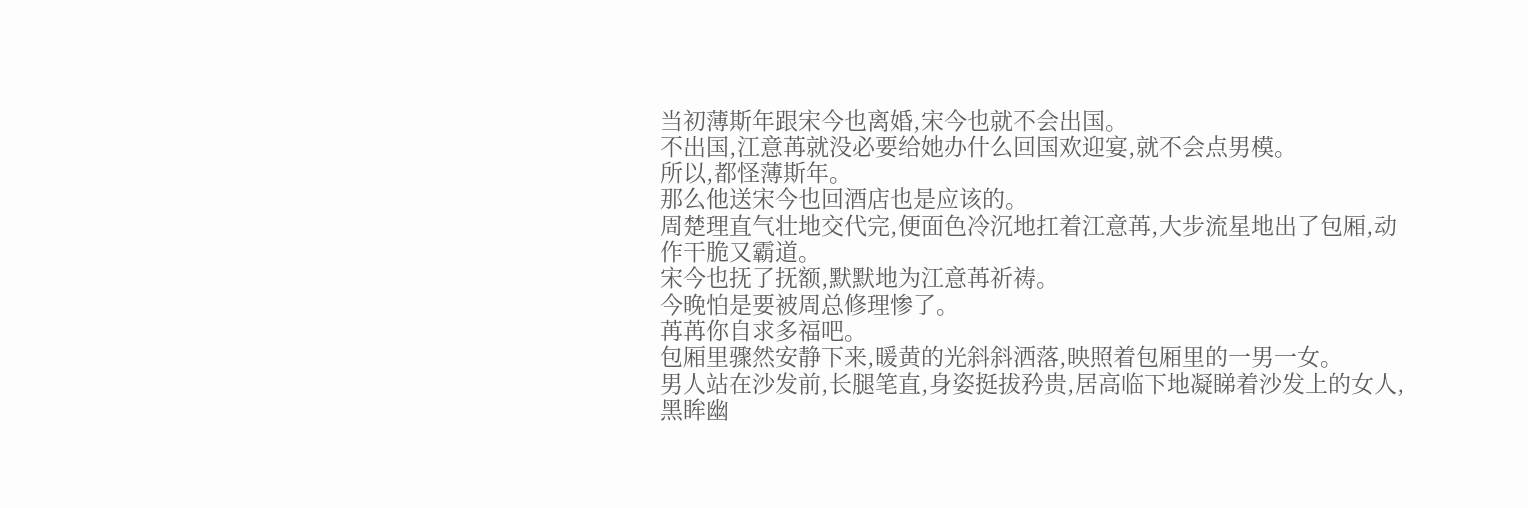当初薄斯年跟宋今也离婚,宋今也就不会出国。
不出国,江意苒就没必要给她办什么回国欢迎宴,就不会点男模。
所以,都怪薄斯年。
那么他送宋今也回酒店也是应该的。
周楚理直气壮地交代完,便面色冷沉地扛着江意苒,大步流星地出了包厢,动作干脆又霸道。
宋今也抚了抚额,默默地为江意苒祈祷。
今晚怕是要被周总修理惨了。
苒苒你自求多福吧。
包厢里骤然安静下来,暖黄的光斜斜洒落,映照着包厢里的一男一女。
男人站在沙发前,长腿笔直,身姿挺拔矜贵,居高临下地凝睇着沙发上的女人,黑眸幽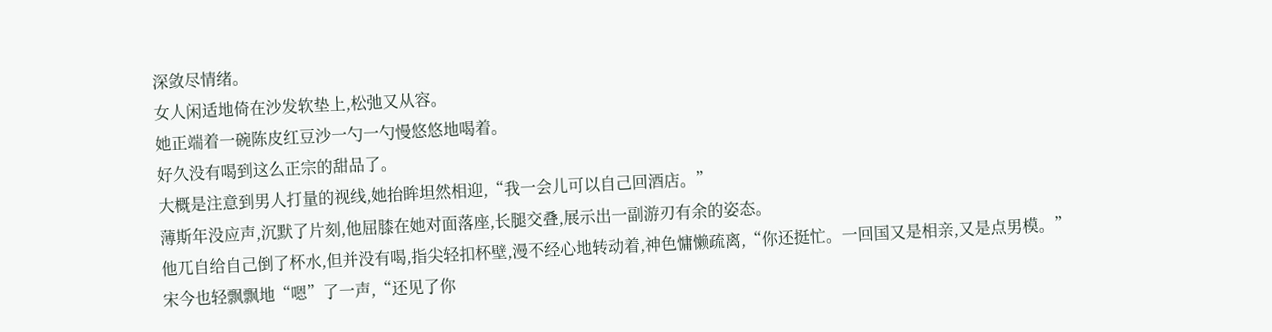深敛尽情绪。
女人闲适地倚在沙发软垫上,松弛又从容。
她正端着一碗陈皮红豆沙一勺一勺慢悠悠地喝着。
好久没有喝到这么正宗的甜品了。
大概是注意到男人打量的视线,她抬眸坦然相迎,“我一会儿可以自己回酒店。”
薄斯年没应声,沉默了片刻,他屈膝在她对面落座,长腿交叠,展示出一副游刃有余的姿态。
他兀自给自己倒了杯水,但并没有喝,指尖轻扣杯壁,漫不经心地转动着,神色慵懒疏离,“你还挺忙。一回国又是相亲,又是点男模。”
宋今也轻飘飘地“嗯”了一声,“还见了你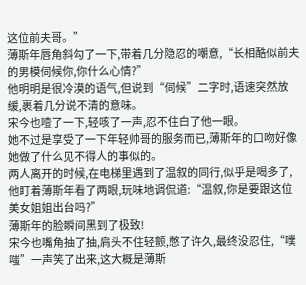这位前夫哥。”
薄斯年唇角斜勾了一下,带着几分隐忍的嘲意,“长相酷似前夫的男模伺候你,你什么心情?”
他明明是很冷漠的语气,但说到“伺候”二字时,语速突然放缓,裹着几分说不清的意味。
宋今也噎了一下,轻咳了一声,忍不住白了他一眼。
她不过是享受了一下年轻帅哥的服务而已,薄斯年的口吻好像她做了什么见不得人的事似的。
两人离开的时候,在电梯里遇到了温叙的同行,似乎是喝多了,他盯着薄斯年看了两眼,玩味地调侃道:“温叙,你是要跟这位美女姐姐出台吗?”
薄斯年的脸瞬间黑到了极致!
宋今也嘴角抽了抽,肩头不住轻颤,憋了许久,最终没忍住,“噗嗤”一声笑了出来,这大概是薄斯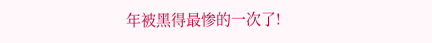年被黑得最惨的一次了!